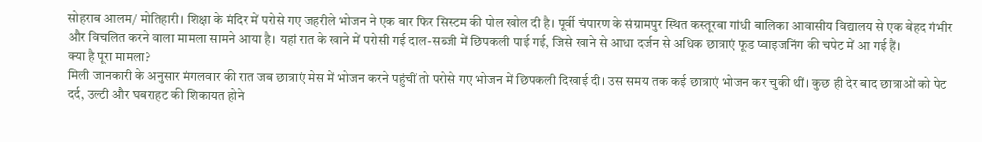सोहराब आलम/ मोतिहारी। शिक्षा के मंदिर में परोसे गए जहरीले भोजन ने एक बार फिर सिस्टम की पोल खोल दी है। पूर्वी चंपारण के संग्रामपुर स्थित कस्तूरबा गांधी बालिका आवासीय विद्यालय से एक बेहद गंभीर और विचलित करने वाला मामला सामने आया है। यहां रात के खाने में परोसी गई दाल-सब्जी में छिपकली पाई गई, जिसे खाने से आधा दर्जन से अधिक छात्राएं फूड प्वाइजनिंग की चपेट में आ गई हैं।
क्या है पूरा मामला?
मिली जानकारी के अनुसार मंगलवार की रात जब छात्राएं मेस में भोजन करने पहुंचीं तो परोसे गए भोजन में छिपकली दिखाई दी। उस समय तक कई छात्राएं भोजन कर चुकी थीं। कुछ ही देर बाद छात्राओं को पेट दर्द, उल्टी और घबराहट की शिकायत होने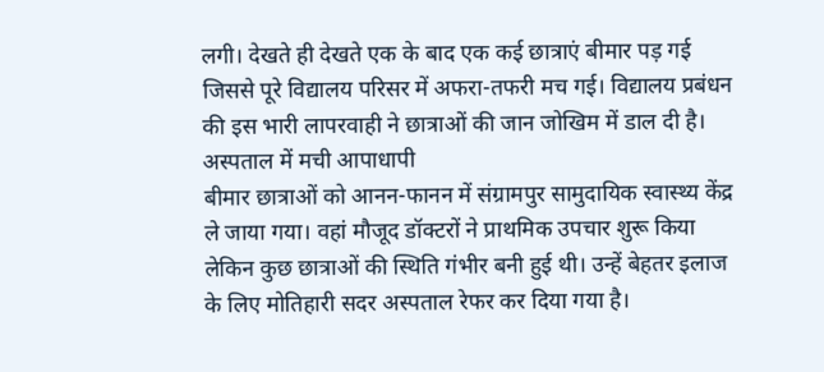लगी। देखते ही देखते एक के बाद एक कई छात्राएं बीमार पड़ गई जिससे पूरे विद्यालय परिसर में अफरा-तफरी मच गई। विद्यालय प्रबंधन की इस भारी लापरवाही ने छात्राओं की जान जोखिम में डाल दी है।
अस्पताल में मची आपाधापी
बीमार छात्राओं को आनन-फानन में संग्रामपुर सामुदायिक स्वास्थ्य केंद्र ले जाया गया। वहां मौजूद डॉक्टरों ने प्राथमिक उपचार शुरू किया लेकिन कुछ छात्राओं की स्थिति गंभीर बनी हुई थी। उन्हें बेहतर इलाज के लिए मोतिहारी सदर अस्पताल रेफर कर दिया गया है।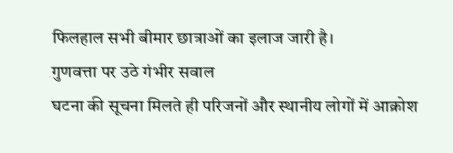फिलहाल सभी बीमार छात्राओं का इलाज जारी है।
गुणवत्ता पर उठे गंभीर सवाल
घटना की सूचना मिलते ही परिजनों और स्थानीय लोगों में आक्रोश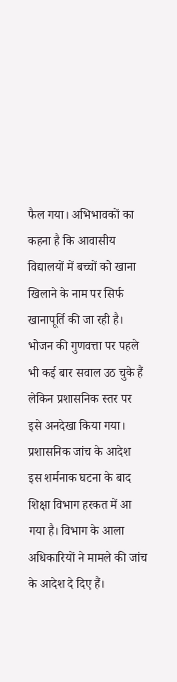फैल गया। अभिभावकों का कहना है कि आवासीय विद्यालयों में बच्चों को खाना खिलाने के नाम पर सिर्फ खानापूर्ति की जा रही है। भोजन की गुणवत्ता पर पहले भी कई बार सवाल उठ चुके हैं लेकिन प्रशासनिक स्तर पर इसे अनदेखा किया गया।
प्रशासनिक जांच के आदेश
इस शर्मनाक घटना के बाद शिक्षा विभाग हरकत में आ गया है। विभाग के आला अधिकारियों ने मामले की जांच के आदेश दे दिए हैं।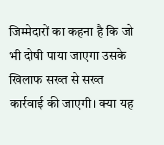जिम्मेदारों का कहना है कि जो भी दोषी पाया जाएगा उसके खिलाफ सख्त से सख्त कार्रवाई की जाएगी। क्या यह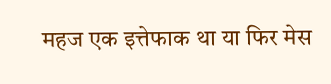महज एक इत्तेफाक था या फिर मेस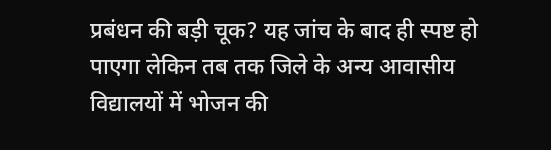प्रबंधन की बड़ी चूक? यह जांच के बाद ही स्पष्ट हो पाएगा लेकिन तब तक जिले के अन्य आवासीय विद्यालयों में भोजन की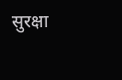सुरक्षा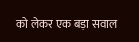को लेकर एक बड़ा सवाल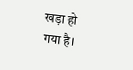खड़ा हो गया है।